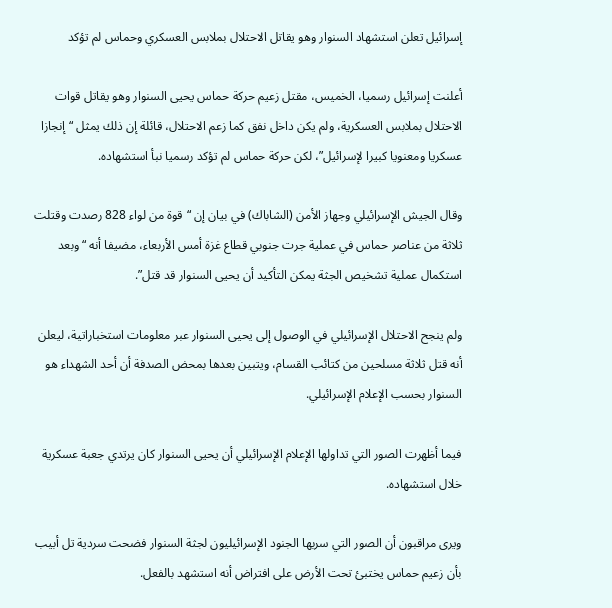إسرائيل تعلن استشهاد السنوار وهو يقاتل الاحتلال بملابس العسكري وحماس لم تؤكد

أعلنت إسرائيل رسميا، الخميس، مقتل زعيم حركة حماس يحيى السنوار وهو يقاتل قوات الاحتلال بملابس العسكرية، ولم يكن داخل نفق كما زعم الاحتلال، قائلة إن ذلك يمثل “إنجازا عسكريا ومعنويا كبيرا لإسرائيل”، لكن حركة حماس لم تؤكد رسميا نبأ استشهاده.

وقال الجيش الإسرائيلي وجهاز الأمن (الشاباك) في بيان إن “قوة من لواء 828 رصدت وقتلت ثلاثة من عناصر حماس في عملية جرت جنوبي قطاع غزة أمس الأربعاء، مضيفا أنه “وبعد استكمال عملية تشخيص الجثة يمكن التأكيد أن يحيى السنوار قد قتل”.

ولم ينجح الاحتلال الإسرائيلي في الوصول إلى يحيى السنوار عبر معلومات استخباراتية، ليعلن أنه قتل ثلاثة مسلحين من كتائب القسام، ويتبين بعدها بمحض الصدفة أن أحد الشهداء هو السنوار بحسب الإعلام الإسرائيلي.

فيما أظهرت الصور التي تداولها الإعلام الإسرائيلي أن يحيى السنوار كان يرتدي جعبة عسكرية خلال استشهاده.

ويرى مراقبون أن الصور التي سربها الجنود الإسرائيليون لجثة السنوار فضحت سردية تل أبيب بأن زعيم حماس يختبئ تحت الأرض على افتراض أنه استشهد بالفعل.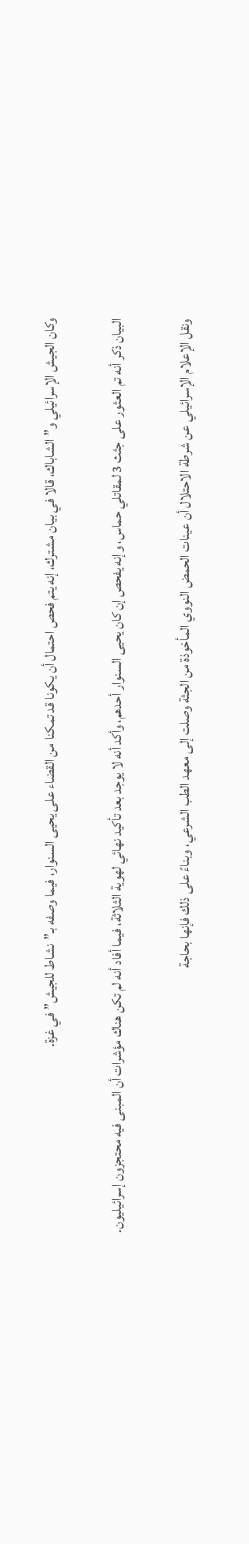وكان الجيش الإسرائيلي و”الشاباك، قالا في بيان مشترك، إنه يتم فحص احتمال أن يكونا قد تمكنا من القضاء على يحيى السنوار، فيما وصفه بـ”نشاط للجيش” في غزة.

البيان ذكر أنه تم العثور على جثث 3 لمقاتلي حماس، وإنه يفحص إن كان يحيى السنوار أحدهم، وأكد أنه لا يوجد بعد تأكيد نهائي لهوية الثلاثة، فيما أفاد أنه لم تكن هناك مؤشرات أن المبنى فيه محتجزون إسرائيليون.

ونقل الإعلام الإسرائيلي عن شرطة الاحتلال أن عينات الحمض النووي المأخوذة من الجثة وصلت إلى معهد الطب الشرعي، وبناءً على ذلك فإنها بحاجة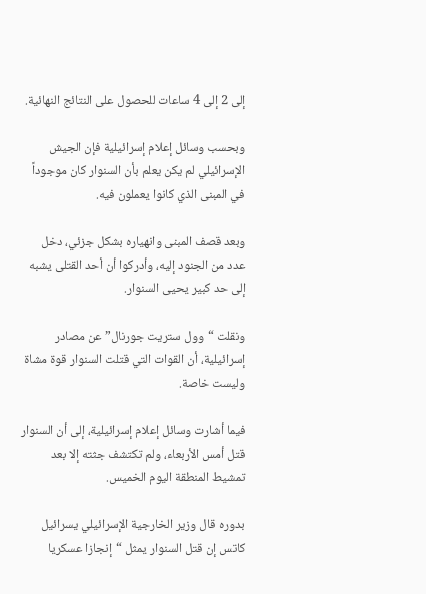إلى 2 إلى 4 ساعات للحصول على النتائج النهائية.

وبحسب وسائل إعلام إسرائيلية فإن الجيش الإسرائيلي لم يكن يعلم بأن السنوار كان موجوداً في المبنى الذي كانوا يعملون فيه.

وبعد قصف المبنى وانهياره بشكل جزئي، دخل عدد من الجنود إليه، وأدركوا أن أحد القتلى يشبه إلى حد كبير يحيى السنوار.

ونقلت “وول ستريت جورنال” عن مصادر إسرائيلية، أن القوات التي قتلت السنوار قوة مشاة وليست خاصة.

فيما أشارت وسائل إعلام إسرائيلية، إلى أن السنوار قتل أمس الأربعاء، ولم تكتشف جثته إلا بعد تمشيط المنطقة اليوم الخميس.

بدوره قال وزير الخارجية الإسرائيلي يسرائيل كاتس إن قتل السنوار يمثل “إنجازا عسكريا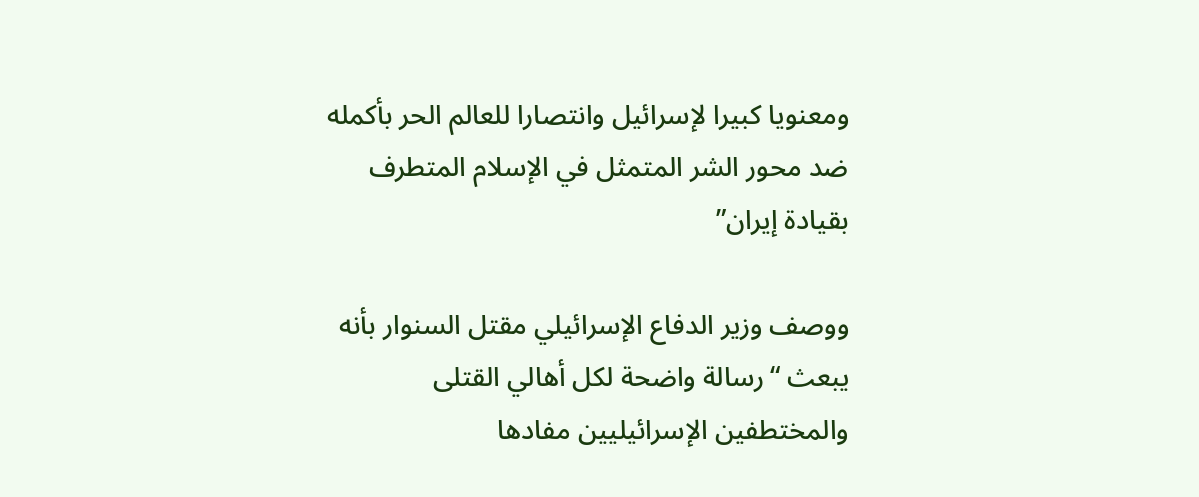ومعنويا كبيرا لإسرائيل وانتصارا للعالم الحر بأكمله ضد محور الشر المتمثل في الإسلام المتطرف بقيادة إيران”

ووصف وزير الدفاع الإسرائيلي مقتل السنوار بأنه يبعث “رسالة واضحة لكل أهالي القتلى والمختطفين الإسرائيليين مفادها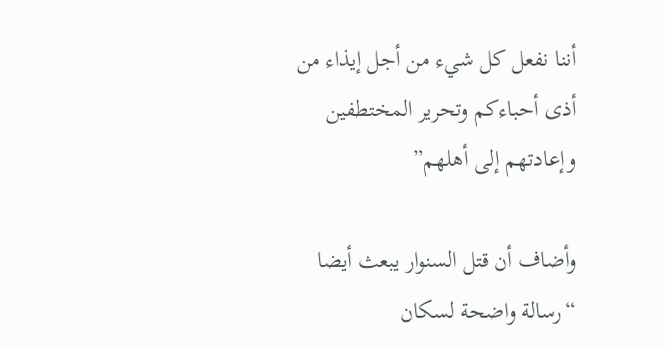أننا نفعل كل شيء من أجل إيذاء من أذى أحباءكم وتحرير المختطفين وإعادتهم إلى أهلهم”

وأضاف أن قتل السنوار يبعث أيضا “رسالة واضحة لسكان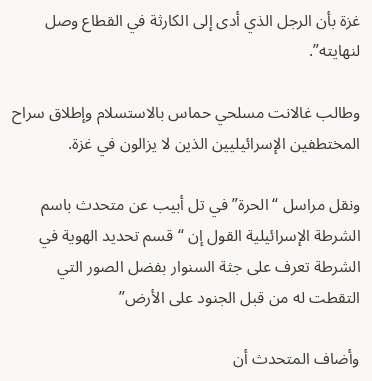غزة بأن الرجل الذي أدى إلى الكارثة في القطاع وصل لنهايته”.

وطالب غالانت مسلحي حماس بالاستسلام وإطلاق سراح المختطفين الإسرائيليين الذين لا يزالون في غزة.

ونقل مراسل “الحرة” في تل أبيب عن متحدث باسم الشرطة الإسرائيلية القول إن “قسم تحديد الهوية في الشرطة تعرف على جثة السنوار بفضل الصور التي التقطت له من قبل الجنود على الأرض”

وأضاف المتحدث أن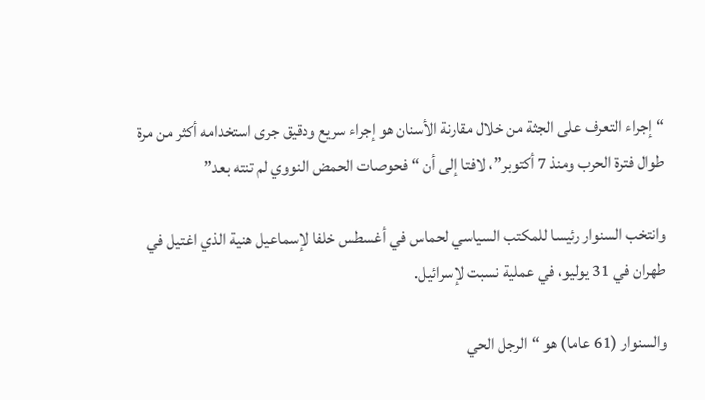“إجراء التعرف على الجثة من خلال مقارنة الأسنان هو إجراء سريع ودقيق جرى استخدامه أكثر من مرة طوال فترة الحرب ومنذ 7 أكتوبر”، لافتا إلى أن “فحوصات الحمض النووي لم تنته بعد”

وانتخب السنوار رئيسا للمكتب السياسي لحماس في أغسطس خلفا لإسماعيل هنية الذي اغتيل في طهران في 31 يوليو، في عملية نسبت لإسرائيل.

والسنوار (61 عاما) هو “الرجل الحي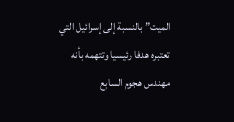الميت” بالنسبة إلى إسرائيل التي تعتبره هدفا رئيسيا وتتهمه بأنه مهندس هجوم السابع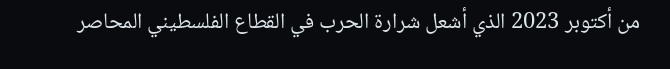من أكتوبر 2023 الذي أشعل شرارة الحرب في القطاع الفلسطيني المحاصر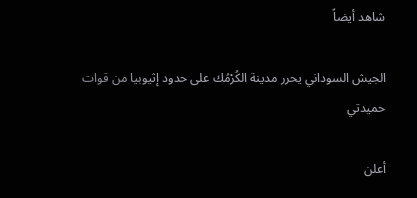شاهد أيضاً

الجيش السوداني يحرر مدينة الكُرْمُك على حدود إثيوبيا من قوات حميدتي

أعلن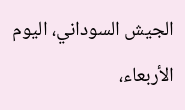الجيش السوداني، اليوم الأربعاء،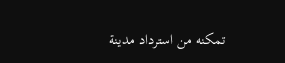تمكنه من استرداد مدينة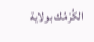الكُرْمُك بولاية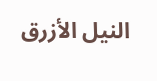النيل الأزرق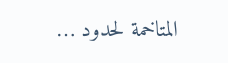المتاخمة لحدود …